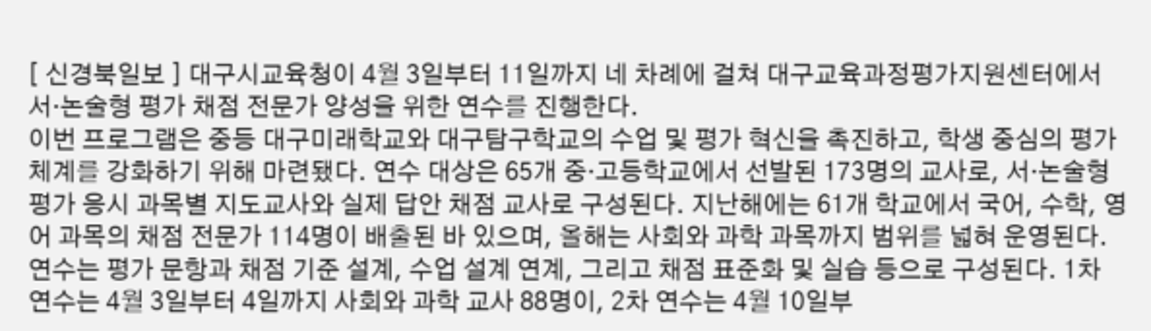[ 신경북일보 ] 대구시교육청이 4월 3일부터 11일까지 네 차례에 걸쳐 대구교육과정평가지원센터에서 서·논술형 평가 채점 전문가 양성을 위한 연수를 진행한다.
이번 프로그램은 중등 대구미래학교와 대구탐구학교의 수업 및 평가 혁신을 촉진하고, 학생 중심의 평가 체계를 강화하기 위해 마련됐다. 연수 대상은 65개 중·고등학교에서 선발된 173명의 교사로, 서·논술형 평가 응시 과목별 지도교사와 실제 답안 채점 교사로 구성된다. 지난해에는 61개 학교에서 국어, 수학, 영어 과목의 채점 전문가 114명이 배출된 바 있으며, 올해는 사회와 과학 과목까지 범위를 넓혀 운영된다.
연수는 평가 문항과 채점 기준 설계, 수업 설계 연계, 그리고 채점 표준화 및 실습 등으로 구성된다. 1차 연수는 4월 3일부터 4일까지 사회와 과학 교사 88명이, 2차 연수는 4월 10일부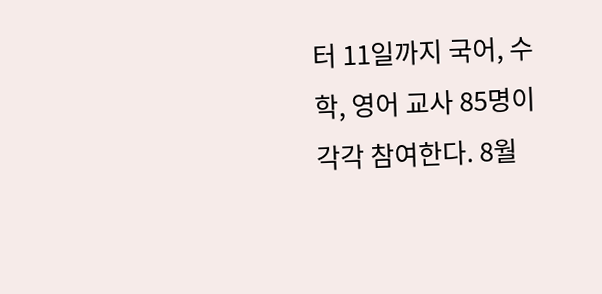터 11일까지 국어, 수학, 영어 교사 85명이 각각 참여한다. 8월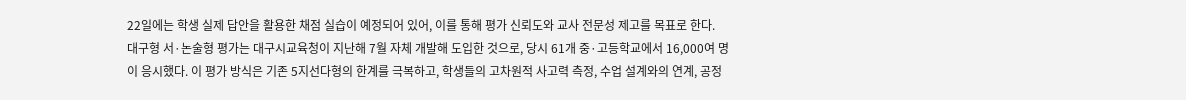22일에는 학생 실제 답안을 활용한 채점 실습이 예정되어 있어, 이를 통해 평가 신뢰도와 교사 전문성 제고를 목표로 한다.
대구형 서·논술형 평가는 대구시교육청이 지난해 7월 자체 개발해 도입한 것으로, 당시 61개 중·고등학교에서 16,000여 명이 응시했다. 이 평가 방식은 기존 5지선다형의 한계를 극복하고, 학생들의 고차원적 사고력 측정, 수업 설계와의 연계, 공정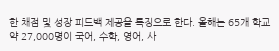한 채점 및 성장 피드백 제공을 특징으로 한다. 올해는 65개 학교 약 27,000명이 국어, 수학, 영어, 사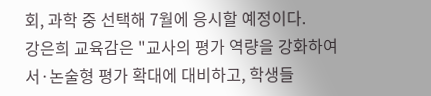회, 과학 중 선택해 7월에 응시할 예정이다.
강은희 교육감은 "교사의 평가 역량을 강화하여 서·논술형 평가 확대에 대비하고, 학생들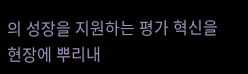의 성장을 지원하는 평가 혁신을 현장에 뿌리내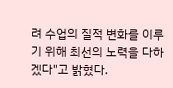려 수업의 질적 변화를 이루기 위해 최선의 노력을 다하겠다"고 밝혔다.